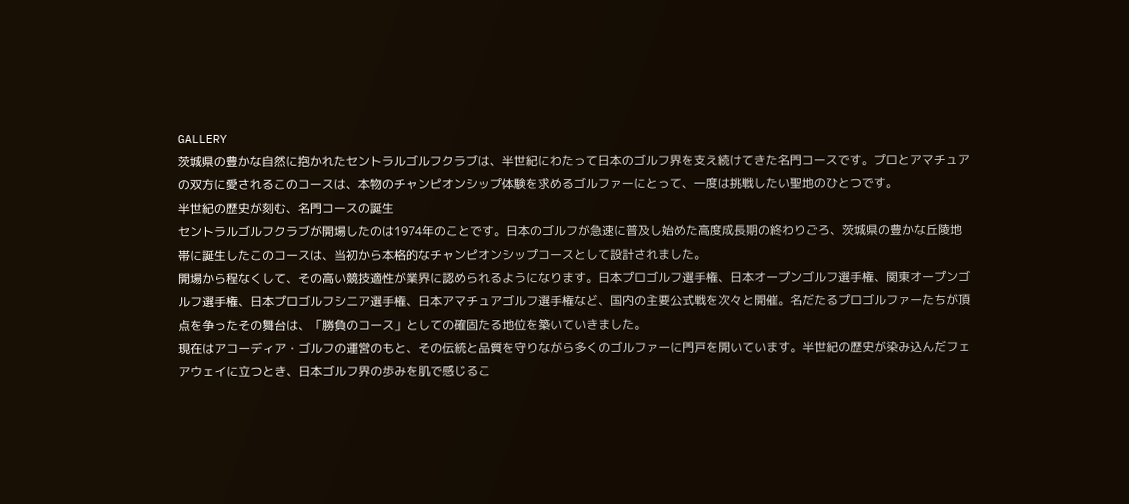GALLERY
茨城県の豊かな自然に抱かれたセントラルゴルフクラブは、半世紀にわたって日本のゴルフ界を支え続けてきた名門コースです。プロとアマチュアの双方に愛されるこのコースは、本物のチャンピオンシップ体験を求めるゴルファーにとって、一度は挑戦したい聖地のひとつです。
半世紀の歴史が刻む、名門コースの誕生
セントラルゴルフクラブが開場したのは1974年のことです。日本のゴルフが急速に普及し始めた高度成長期の終わりごろ、茨城県の豊かな丘陵地帯に誕生したこのコースは、当初から本格的なチャンピオンシップコースとして設計されました。
開場から程なくして、その高い競技適性が業界に認められるようになります。日本プロゴルフ選手権、日本オープンゴルフ選手権、関東オープンゴルフ選手権、日本プロゴルフシニア選手権、日本アマチュアゴルフ選手権など、国内の主要公式戦を次々と開催。名だたるプロゴルファーたちが頂点を争ったその舞台は、「勝負のコース」としての確固たる地位を築いていきました。
現在はアコーディア・ゴルフの運営のもと、その伝統と品質を守りながら多くのゴルファーに門戸を開いています。半世紀の歴史が染み込んだフェアウェイに立つとき、日本ゴルフ界の歩みを肌で感じるこ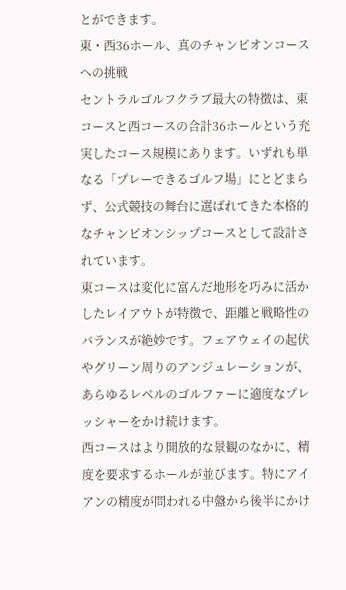とができます。
東・西36ホール、真のチャンピオンコースへの挑戦
セントラルゴルフクラブ最大の特徴は、東コースと西コースの合計36ホールという充実したコース規模にあります。いずれも単なる「プレーできるゴルフ場」にとどまらず、公式競技の舞台に選ばれてきた本格的なチャンピオンシップコースとして設計されています。
東コースは変化に富んだ地形を巧みに活かしたレイアウトが特徴で、距離と戦略性のバランスが絶妙です。フェアウェイの起伏やグリーン周りのアンジュレーションが、あらゆるレベルのゴルファーに適度なプレッシャーをかけ続けます。
西コースはより開放的な景観のなかに、精度を要求するホールが並びます。特にアイアンの精度が問われる中盤から後半にかけ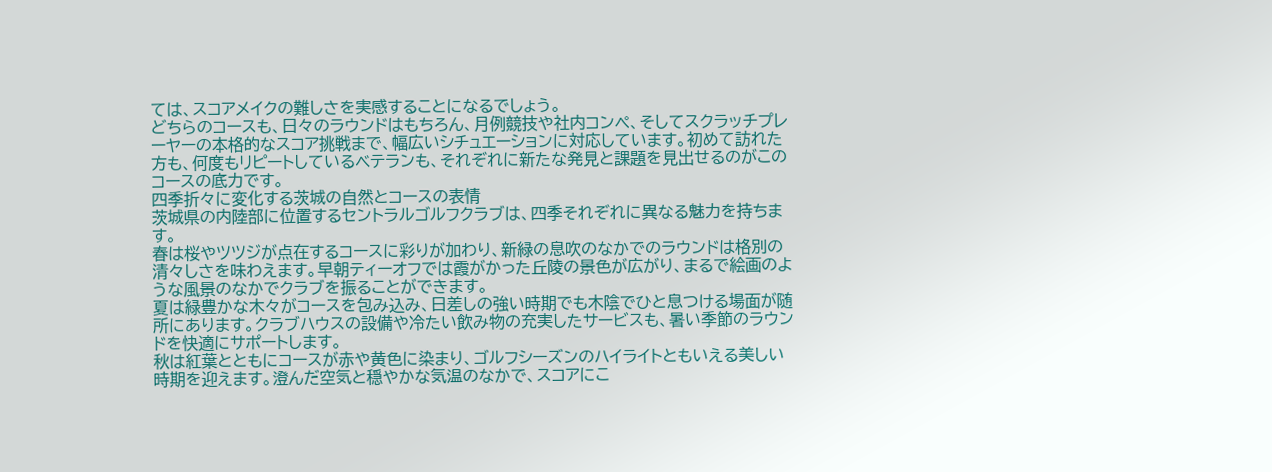ては、スコアメイクの難しさを実感することになるでしょう。
どちらのコースも、日々のラウンドはもちろん、月例競技や社内コンペ、そしてスクラッチプレーヤーの本格的なスコア挑戦まで、幅広いシチュエーションに対応しています。初めて訪れた方も、何度もリピートしているベテランも、それぞれに新たな発見と課題を見出せるのがこのコースの底力です。
四季折々に変化する茨城の自然とコースの表情
茨城県の内陸部に位置するセントラルゴルフクラブは、四季それぞれに異なる魅力を持ちます。
春は桜やツツジが点在するコースに彩りが加わり、新緑の息吹のなかでのラウンドは格別の清々しさを味わえます。早朝ティーオフでは霞がかった丘陵の景色が広がり、まるで絵画のような風景のなかでクラブを振ることができます。
夏は緑豊かな木々がコースを包み込み、日差しの強い時期でも木陰でひと息つける場面が随所にあります。クラブハウスの設備や冷たい飲み物の充実したサービスも、暑い季節のラウンドを快適にサポートします。
秋は紅葉とともにコースが赤や黄色に染まり、ゴルフシーズンのハイライトともいえる美しい時期を迎えます。澄んだ空気と穏やかな気温のなかで、スコアにこ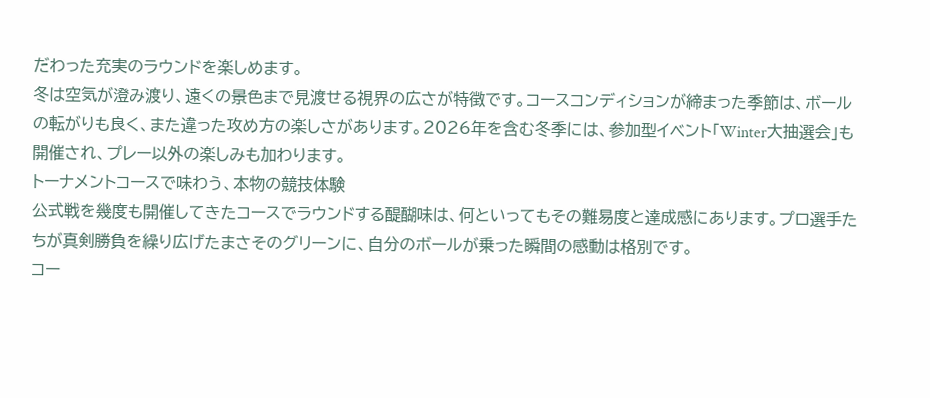だわった充実のラウンドを楽しめます。
冬は空気が澄み渡り、遠くの景色まで見渡せる視界の広さが特徴です。コースコンディションが締まった季節は、ボールの転がりも良く、また違った攻め方の楽しさがあります。2026年を含む冬季には、参加型イベント「Winter大抽選会」も開催され、プレー以外の楽しみも加わります。
トーナメントコースで味わう、本物の競技体験
公式戦を幾度も開催してきたコースでラウンドする醍醐味は、何といってもその難易度と達成感にあります。プロ選手たちが真剣勝負を繰り広げたまさそのグリーンに、自分のボールが乗った瞬間の感動は格別です。
コー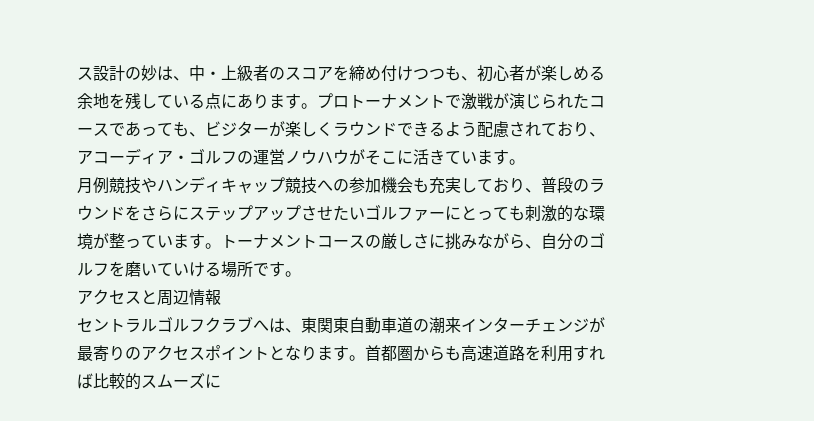ス設計の妙は、中・上級者のスコアを締め付けつつも、初心者が楽しめる余地を残している点にあります。プロトーナメントで激戦が演じられたコースであっても、ビジターが楽しくラウンドできるよう配慮されており、アコーディア・ゴルフの運営ノウハウがそこに活きています。
月例競技やハンディキャップ競技への参加機会も充実しており、普段のラウンドをさらにステップアップさせたいゴルファーにとっても刺激的な環境が整っています。トーナメントコースの厳しさに挑みながら、自分のゴルフを磨いていける場所です。
アクセスと周辺情報
セントラルゴルフクラブへは、東関東自動車道の潮来インターチェンジが最寄りのアクセスポイントとなります。首都圏からも高速道路を利用すれば比較的スムーズに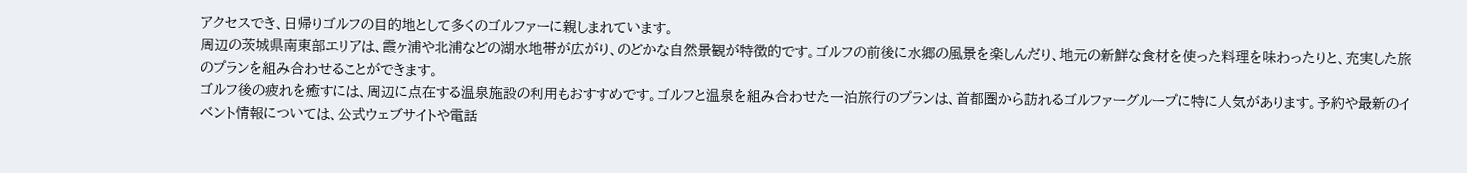アクセスでき、日帰りゴルフの目的地として多くのゴルファーに親しまれています。
周辺の茨城県南東部エリアは、霞ヶ浦や北浦などの湖水地帯が広がり、のどかな自然景観が特徴的です。ゴルフの前後に水郷の風景を楽しんだり、地元の新鮮な食材を使った料理を味わったりと、充実した旅のプランを組み合わせることができます。
ゴルフ後の疲れを癒すには、周辺に点在する温泉施設の利用もおすすめです。ゴルフと温泉を組み合わせた一泊旅行のプランは、首都圏から訪れるゴルファーグループに特に人気があります。予約や最新のイベント情報については、公式ウェブサイトや電話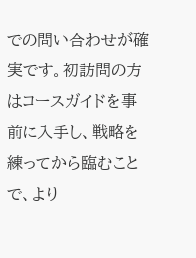での問い合わせが確実です。初訪問の方はコースガイドを事前に入手し、戦略を練ってから臨むことで、より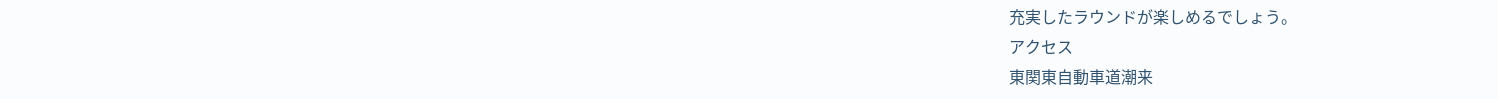充実したラウンドが楽しめるでしょう。
アクセス
東関東自動車道潮来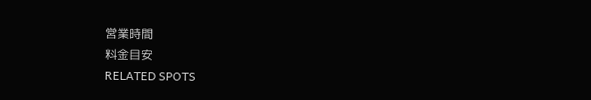営業時間
料金目安
RELATED SPOTS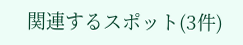関連するスポット(3件)